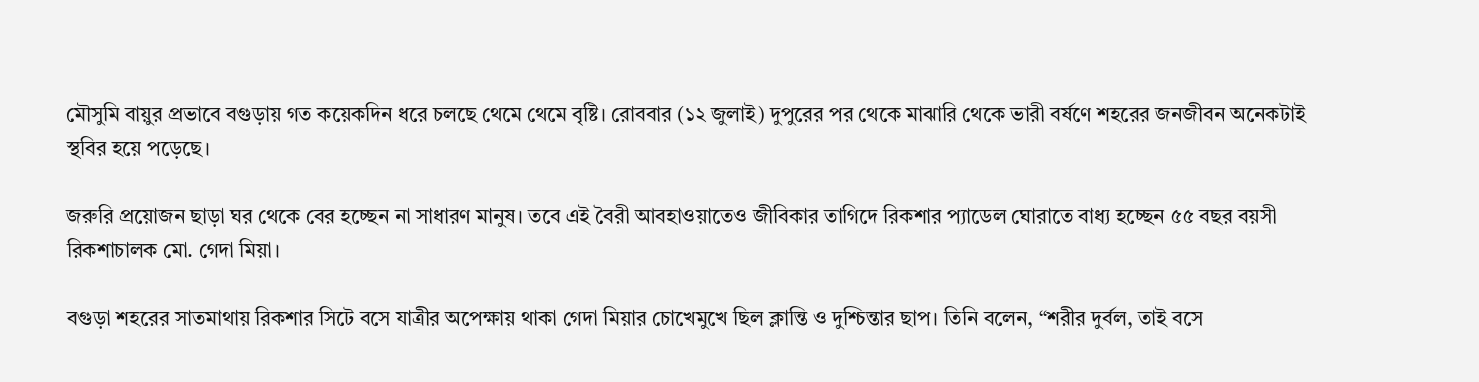মৌসুমি বায়ুর প্রভাবে বগুড়ায় গত কয়েকদিন ধরে চলছে থেমে থেমে বৃষ্টি। রোববার (১২ জুলাই) দুপুরের পর থেকে মাঝারি থেকে ভারী বর্ষণে শহরের জনজীবন অনেকটাই স্থবির হয়ে পড়েছে।

জরুরি প্রয়োজন ছাড়া ঘর থেকে বের হচ্ছেন না সাধারণ মানুষ। তবে এই বৈরী আবহাওয়াতেও জীবিকার তাগিদে রিকশার প্যাডেল ঘোরাতে বাধ্য হচ্ছেন ৫৫ বছর বয়সী রিকশাচালক মো. গেদা মিয়া।

বগুড়া শহরের সাতমাথায় রিকশার সিটে বসে যাত্রীর অপেক্ষায় থাকা গেদা মিয়ার চোখেমুখে ছিল ক্লান্তি ও দুশ্চিন্তার ছাপ। তিনি বলেন, “শরীর দুর্বল, তাই বসে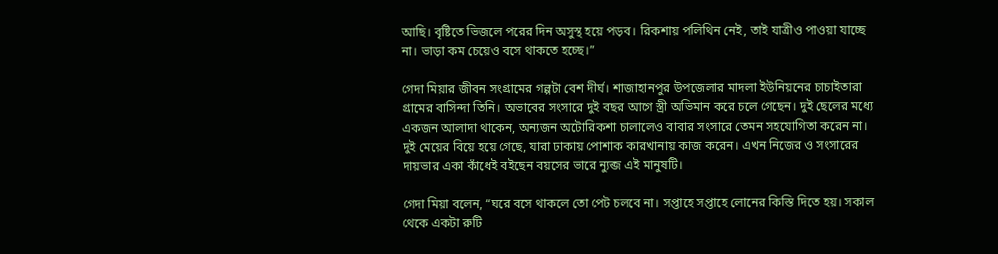আছি। বৃষ্টিতে ভিজলে পরের দিন অসুস্থ হয়ে পড়ব। রিকশায় পলিথিন নেই, তাই যাত্রীও পাওয়া যাচ্ছে না। ভাড়া কম চেয়েও বসে থাকতে হচ্ছে।”

গেদা মিয়ার জীবন সংগ্রামের গল্পটা বেশ দীর্ঘ। শাজাহানপুর উপজেলার মাদলা ইউনিয়নের চাচাইতারা গ্রামের বাসিন্দা তিনি। অভাবের সংসারে দুই বছর আগে স্ত্রী অভিমান করে চলে গেছেন। দুই ছেলের মধ্যে একজন আলাদা থাকেন, অন্যজন অটোরিকশা চালালেও বাবার সংসারে তেমন সহযোগিতা করেন না। দুই মেয়ের বিয়ে হয়ে গেছে, যারা ঢাকায় পোশাক কারখানায় কাজ করেন। এখন নিজের ও সংসারের দায়ভার একা কাঁধেই বইছেন বয়সের ভারে ন্যুব্জ এই মানুষটি।

গেদা মিয়া বলেন, “ঘরে বসে থাকলে তো পেট চলবে না। সপ্তাহে সপ্তাহে লোনের কিস্তি দিতে হয়। সকাল থেকে একটা রুটি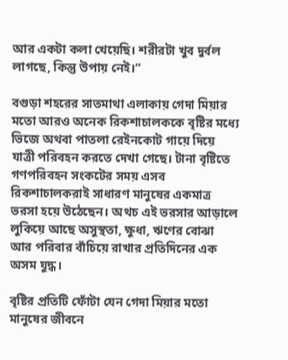আর একটা কলা খেয়েছি। শরীরটা খুব দুর্বল লাগছে, কিন্তু উপায় নেই।”

বগুড়া শহরের সাতমাথা এলাকায় গেদা মিয়ার মতো আরও অনেক রিকশাচালককে বৃষ্টির মধ্যে ভিজে অথবা পাতলা রেইনকোট গায়ে দিয়ে যাত্রী পরিবহন করতে দেখা গেছে। টানা বৃষ্টিতে গণপরিবহন সংকটের সময় এসব রিকশাচালকরাই সাধারণ মানুষের একমাত্র ভরসা হয়ে উঠেছেন। অথচ এই ভরসার আড়ালে লুকিয়ে আছে অসুস্থতা, ক্ষুধা, ঋণের বোঝা আর পরিবার বাঁচিয়ে রাখার প্রতিদিনের এক অসম যুদ্ধ।

বৃষ্টির প্রতিটি ফোঁটা যেন গেদা মিয়ার মতো মানুষের জীবনে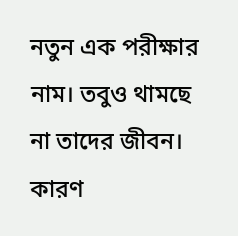নতুন এক পরীক্ষার নাম। তবুও থামছে না তাদের জীবন। কারণ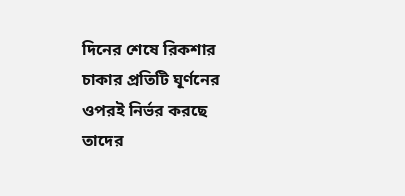দিনের শেষে রিকশার চাকার প্রতিটি ঘূর্ণনের ওপরই নির্ভর করছে তাদের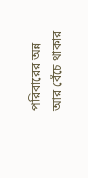পরিবারের অন্ন আর বেঁচে থাকার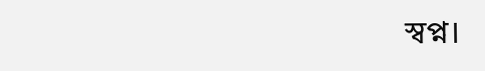স্বপ্ন।